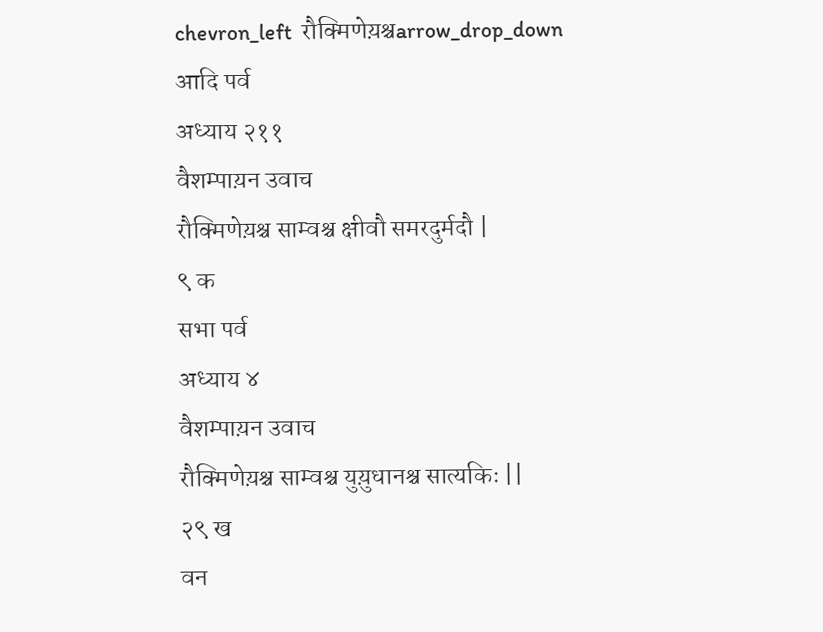chevron_left  रौक्मिणेय़श्चarrow_drop_down
आदि पर्व
अध्याय २११
वैशम्पाय़न उवाच
रौक्मिणेय़श्च साम्वश्च क्षीवौ समरदुर्मदौ |
९ क
सभा पर्व
अध्याय ४
वैशम्पाय़न उवाच
रौक्मिणेय़श्च साम्वश्च युय़ुधानश्च सात्यकिः ||
२९ ख
वन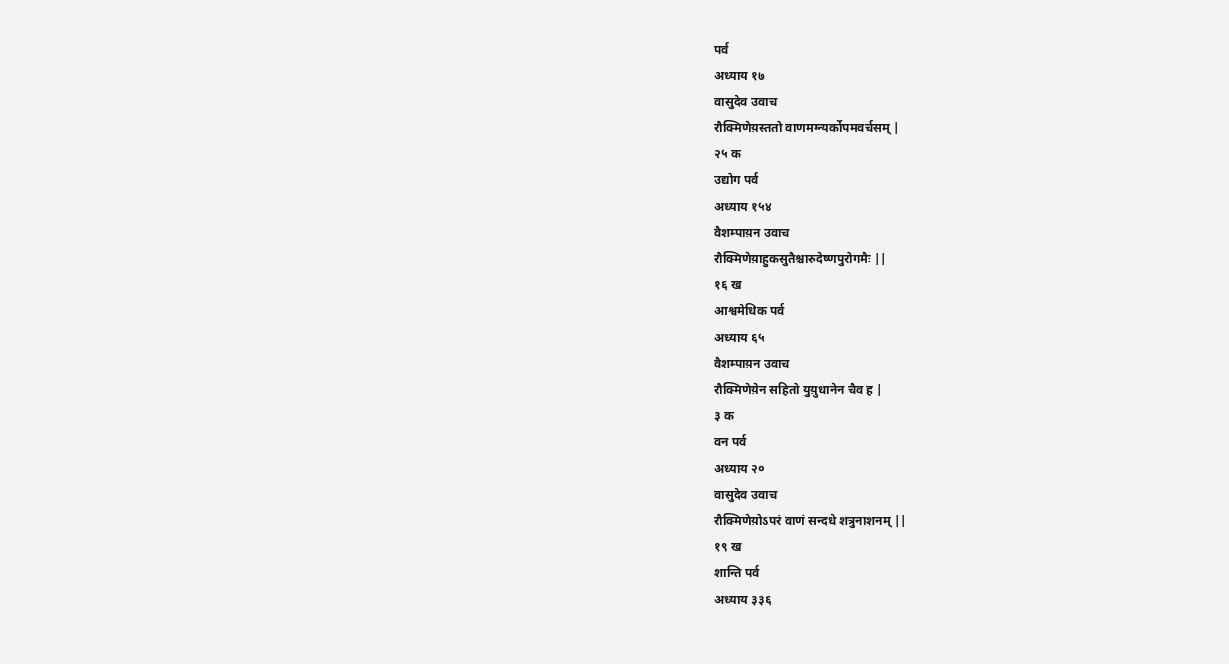पर्व
अध्याय १७
वासुदेव उवाच
रौक्मिणेय़स्ततो वाणमग्न्यर्कोपमवर्चसम् |
२५ क
उद्योग पर्व
अध्याय १५४
वैशम्पाय़न उवाच
रौक्मिणेय़ाहुकसुतैश्चारुदेष्णपुरोगमैः ||
१६ ख
आश्वमेधिक पर्व
अध्याय ६५
वैशम्पाय़न उवाच
रौक्मिणेय़ेन सहितो युय़ुधानेन चैव ह |
३ क
वन पर्व
अध्याय २०
वासुदेव उवाच
रौक्मिणेय़ोऽपरं वाणं सन्दधे शत्रुनाशनम् ||
१९ ख
शान्ति पर्व
अध्याय ३३६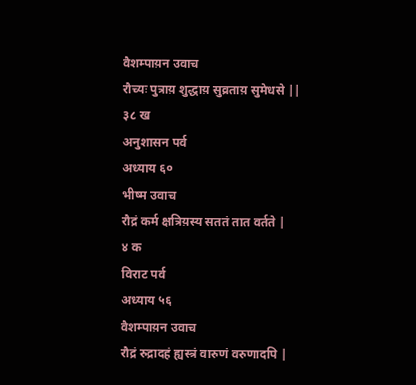वैशम्पाय़न उवाच
रौच्यः पुत्राय़ शुद्धाय़ सुव्रताय़ सुमेधसे ||
३८ ख
अनुशासन पर्व
अध्याय ६०
भीष्म उवाच
रौद्रं कर्म क्षत्रिय़स्य सततं तात वर्तते |
४ क
विराट पर्व
अध्याय ५६
वैशम्पाय़न उवाच
रौद्रं रुद्रादहं ह्यस्त्रं वारुणं वरुणादपि |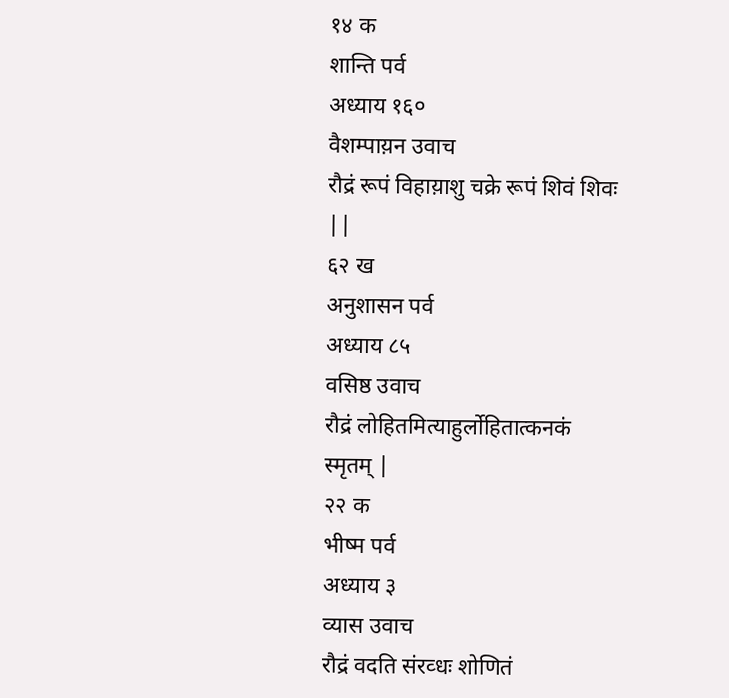१४ क
शान्ति पर्व
अध्याय १६०
वैशम्पाय़न उवाच
रौद्रं रूपं विहाय़ाशु चक्रे रूपं शिवं शिवः ||
६२ ख
अनुशासन पर्व
अध्याय ८५
वसिष्ठ उवाच
रौद्रं लोहितमित्याहुर्लोहितात्कनकं स्मृतम् |
२२ क
भीष्म पर्व
अध्याय ३
व्यास उवाच
रौद्रं वदति संरव्धः शोणितं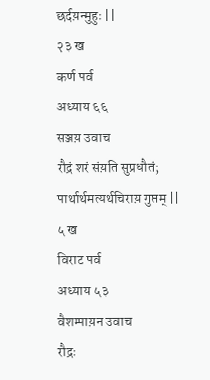छर्दय़न्मुहुः ||
२३ ख
कर्ण पर्व
अध्याय ६६
सञ्जय़ उवाच
रौद्रं शरं संय़ति सुप्रधौतं; पार्थार्थमत्यर्थचिराय़ गुप्तम् ||
५ ख
विराट पर्व
अध्याय ५३
वैशम्पाय़न उवाच
रौद्रः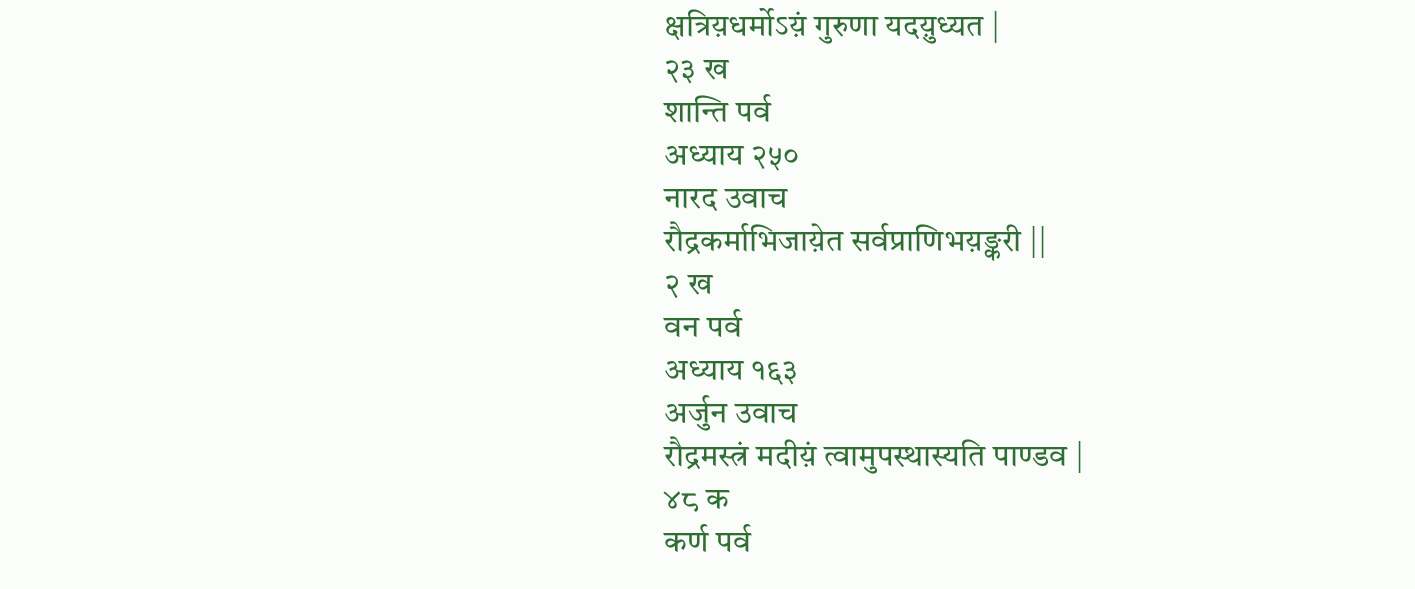क्षत्रिय़धर्मोऽय़ं गुरुणा यदय़ुध्यत |
२३ ख
शान्ति पर्व
अध्याय २५०
नारद उवाच
रौद्रकर्माभिजाय़ेत सर्वप्राणिभय़ङ्करी ||
२ ख
वन पर्व
अध्याय १६३
अर्जुन उवाच
रौद्रमस्त्रं मदीय़ं त्वामुपस्थास्यति पाण्डव |
४८ क
कर्ण पर्व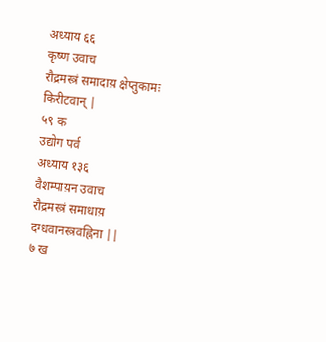अध्याय ६६
कृष्ण उवाच
रौद्रमस्त्रं समादाय़ क्षेप्तुकामः किरीटवान् |
५९ क
उद्योग पर्व
अध्याय १३६
वैशम्पाय़न उवाच
रौद्रमस्त्रं समाधाय़ दग्धवानस्त्रवह्निना ||
७ ख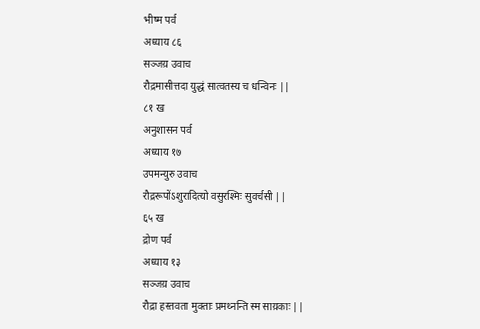भीष्म पर्व
अध्याय ८६
सञ्जय़ उवाच
रौद्रमासीत्तदा युद्धं सात्वतस्य च धन्विनः ||
८१ ख
अनुशासन पर्व
अध्याय १७
उपमन्युरु उवाच
रौद्ररूपोंऽशुरादित्यो वसुरश्मिः सुवर्चसी ||
६५ ख
द्रोण पर्व
अध्याय १३
सञ्जय़ उवाच
रौद्रा हस्तवता मुक्ताः प्रमथ्नन्ति स्म साय़काः ||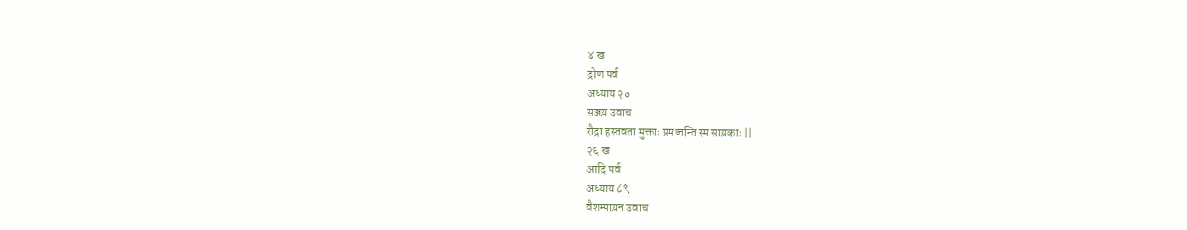४ ख
द्रोण पर्व
अध्याय २०
सञ्जय़ उवाच
रौद्रा हस्तवता मुक्ताः प्रमथ्नन्ति स्म साय़काः ||
२६ ख
आदि पर्व
अध्याय ८९
वैशम्पाय़न उवाच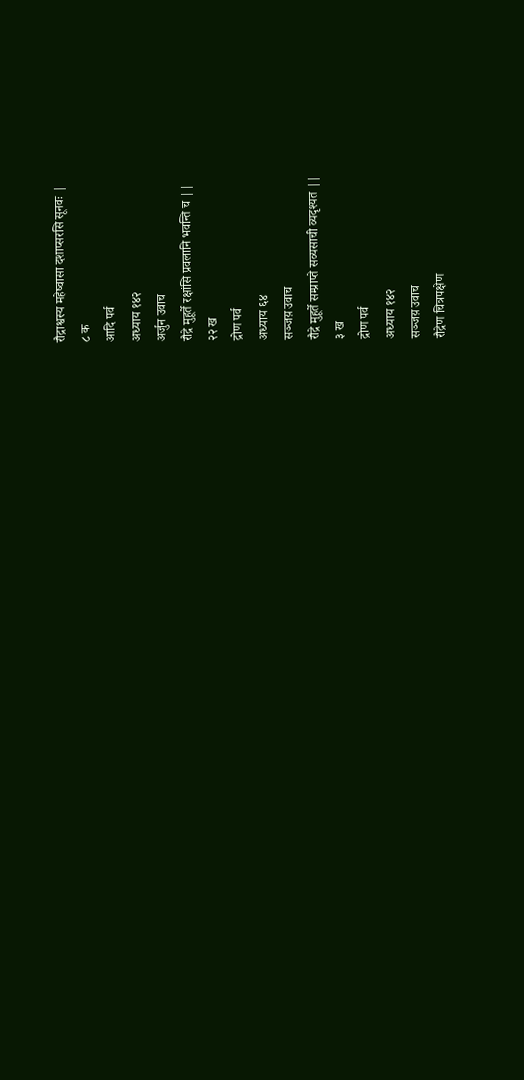रौद्राश्वस्य महेष्वासा दशाप्सरसि सूनवः |
८ क
आदि पर्व
अध्याय १४२
अर्जुन उवाच
रौद्रे मुहूर्ते रक्षांसि प्रवलानि भवन्ति च ||
२२ ख
द्रोण पर्व
अध्याय ६४
सञ्जय़ उवाच
रौद्रे मुहूर्ते सम्प्राप्ते सव्यसाची व्यदृश्यत ||
३ ख
द्रोण पर्व
अध्याय १४२
सञ्जय़ उवाच
रौद्रेण चित्रपक्षेण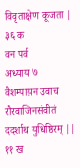विवृताक्षेण कूजता |
३६ क
वन पर्व
अध्याय ७
वैशम्पाय़न उवाच
रौरवाजिनसंवीतं ददर्शाथ युधिष्ठिरम् ||
११ ख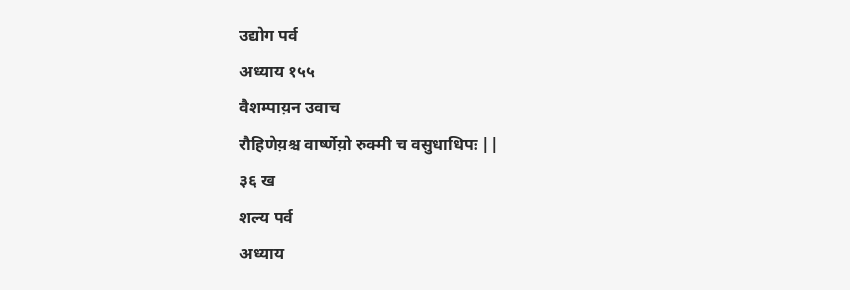उद्योग पर्व
अध्याय १५५
वैशम्पाय़न उवाच
रौहिणेय़श्च वार्ष्णेय़ो रुक्मी च वसुधाधिपः ||
३६ ख
शल्य पर्व
अध्याय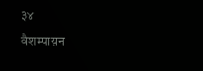३४
वैशम्पाय़न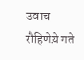उवाच
रौहिणेय़े गते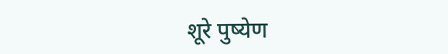शूरे पुष्येण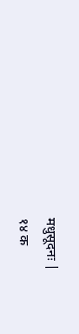मधुसूदनः |
१४ क